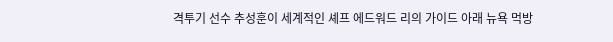격투기 선수 추성훈이 세계적인 셰프 에드워드 리의 가이드 아래 뉴욕 먹방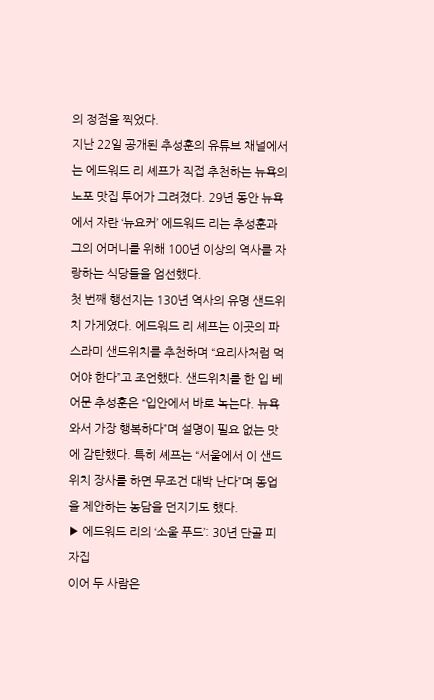의 정점을 찍었다.
지난 22일 공개된 추성훈의 유튜브 채널에서는 에드워드 리 셰프가 직접 추천하는 뉴욕의 노포 맛집 투어가 그려졌다. 29년 동안 뉴욕에서 자란 ‘뉴요커’ 에드워드 리는 추성훈과 그의 어머니를 위해 100년 이상의 역사를 자랑하는 식당들을 엄선했다.
첫 번째 행선지는 130년 역사의 유명 샌드위치 가게였다. 에드워드 리 셰프는 이곳의 파스라미 샌드위치를 추천하며 “요리사처럼 먹어야 한다”고 조언했다. 샌드위치를 한 입 베어문 추성훈은 “입안에서 바로 녹는다. 뉴욕 와서 가장 행복하다”며 설명이 필요 없는 맛에 감탄했다. 특히 셰프는 “서울에서 이 샌드위치 장사를 하면 무조건 대박 난다”며 동업을 제안하는 농담을 던지기도 했다.
▶ 에드워드 리의 ‘소울 푸드’: 30년 단골 피자집
이어 두 사람은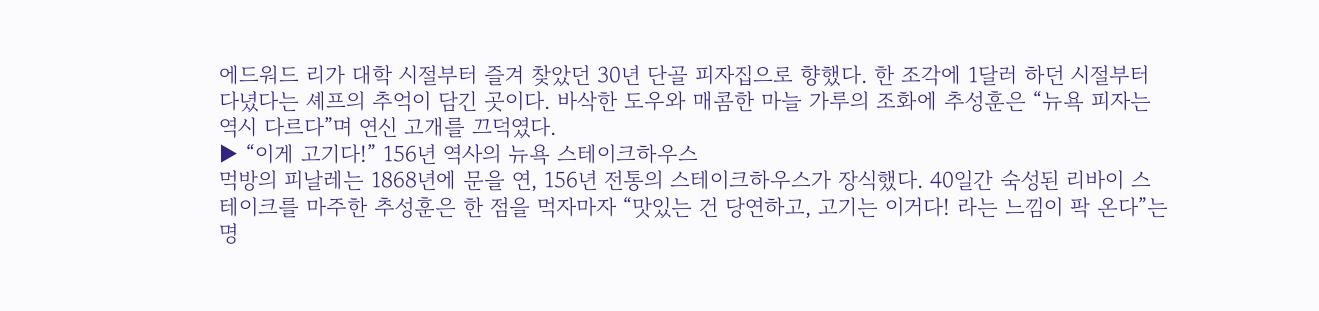에드워드 리가 대학 시절부터 즐겨 찾았던 30년 단골 피자집으로 향했다. 한 조각에 1달러 하던 시절부터 다녔다는 셰프의 추억이 담긴 곳이다. 바삭한 도우와 매콤한 마늘 가루의 조화에 추성훈은 “뉴욕 피자는 역시 다르다”며 연신 고개를 끄덕였다.
▶ “이게 고기다!” 156년 역사의 뉴욕 스테이크하우스
먹방의 피날레는 1868년에 문을 연, 156년 전통의 스테이크하우스가 장식했다. 40일간 숙성된 리바이 스테이크를 마주한 추성훈은 한 점을 먹자마자 “맛있는 건 당연하고, 고기는 이거다! 라는 느낌이 팍 온다”는 명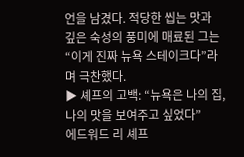언을 남겼다. 적당한 씹는 맛과 깊은 숙성의 풍미에 매료된 그는 “이게 진짜 뉴욕 스테이크다”라며 극찬했다.
▶ 셰프의 고백: “뉴욕은 나의 집, 나의 맛을 보여주고 싶었다”
에드워드 리 셰프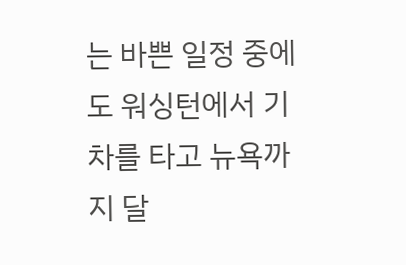는 바쁜 일정 중에도 워싱턴에서 기차를 타고 뉴욕까지 달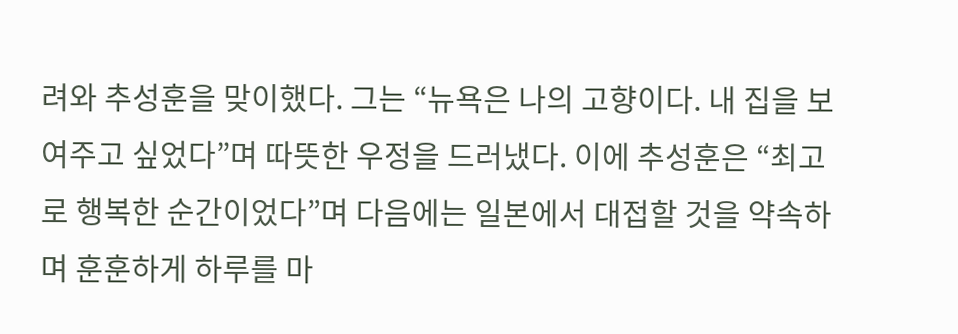려와 추성훈을 맞이했다. 그는 “뉴욕은 나의 고향이다. 내 집을 보여주고 싶었다”며 따뜻한 우정을 드러냈다. 이에 추성훈은 “최고로 행복한 순간이었다”며 다음에는 일본에서 대접할 것을 약속하며 훈훈하게 하루를 마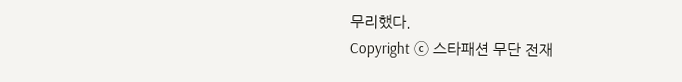무리했다.
Copyright ⓒ 스타패션 무단 전재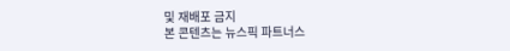및 재배포 금지
본 콘텐츠는 뉴스픽 파트너스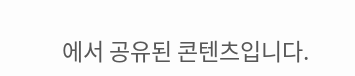에서 공유된 콘텐츠입니다.